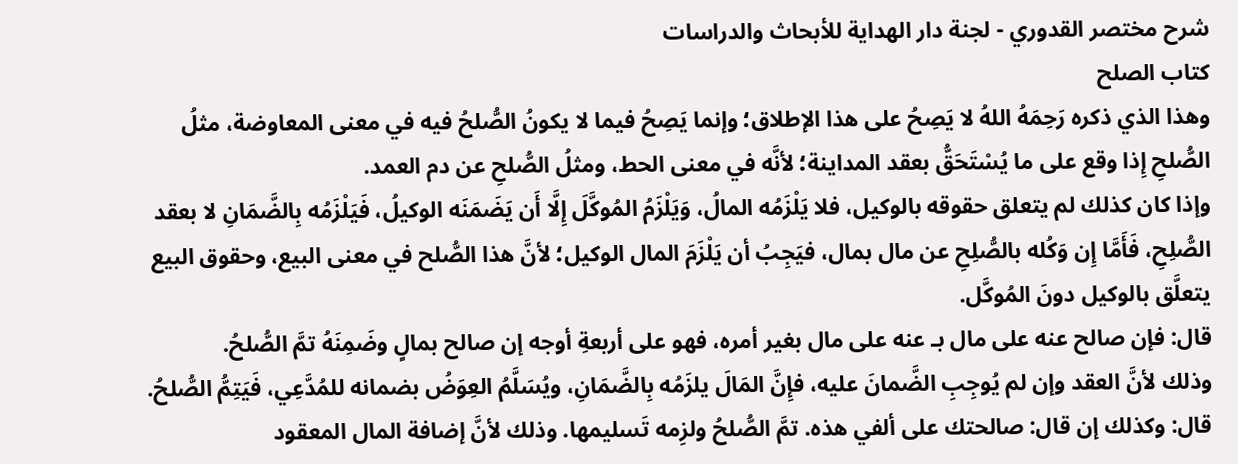شرح مختصر القدوري - لجنة دار الهداية للأبحاث والدراسات
كتاب الصلح
وهذا الذي ذكره رَحِمَهُ اللهُ لا يَصِحُ على هذا الإطلاق؛ وإنما يَصِحُ فيما لا يكونُ الصُّلحُ فيه في معنى المعاوضة، مثلُ الصُّلحِ إِذا وقع على ما يُسْتَحَقُّ بعقد المداينة؛ لأنَّه في معنى الحط، ومثلُ الصُّلحِ عن دم العمد.
وإذا كان كذلك لم يتعلق حقوقه بالوكيل، فلا يَلْزَمُه المالُ، وَيَلْزَمُ المُوكَّلَ إِلَّا أَن يَضَمَنَه الوكيلُ، فَيَلْزَمُه بِالضَّمَانِ لا بعقد الصُّلِحِ، فَأَمَّا إِن وَكُله بالصُّلِحِ عن مال بمال، فيَجِبُ أن يَلْزَمَ المال الوكيل؛ لأنَّ هذا الصُّلح في معنى البيع، وحقوق البيع يتعلَّق بالوكيل دونَ المُوكَّل.
قال: فإن صالح عنه على مال بـ عنه على مال بغير أمره، فهو على أربعةِ أوجه إن صالح بمالٍ وضَمِنَهُ تمَّ الصُّلحُ.
وذلك لأنَّ العقد وإن لم يُوجِبِ الضَّمانَ عليه، فإِنَّ المَالَ يلزَمُه بِالضَّمَانِ، ويُسَلَّمُ العِوَضُ بضمانه للمُدَّعِي، فَيَتِمُّ الصُّلحُ.
قال: وكذلك إن قال: صالحتك على ألفي هذه. تمَّ الصُّلحُ ولزِمه تَسليمها. وذلك لأنَّ إضافة المال المعقود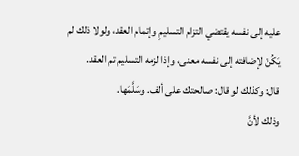عليه إلى نفسه يقتضي التزام التسليمِ وإتمام العقد، ولولا ذلك لم يَكُنْ لإضافته إلى نفسه معنى، وإذا لزمه التسليم تم العقد.
قال: وكذلك لو قال: صالحتك على ألف. وسَلَّمَها.
وذلك لأنَّ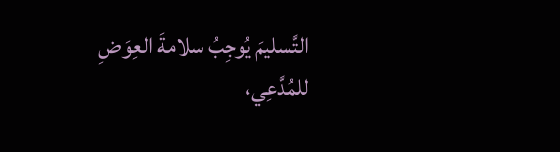التَّسليمَ يُوجِبُ سلامةَ العِوَضِ للمُدَّعِي،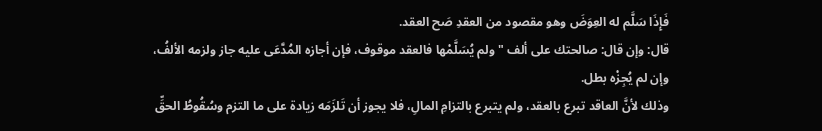فَإِذَا سَلَّم له العِوَضَ وهو مقصود من العقدِ صَح العقد.
قال: وإن قال: صالحتك على ألف " ولم يُسَلَّمْها فالعقد موقوف، فإن أجازه المُدَّعَى عليه جاز ولزمه الألفُ، وإن لم يُجِزْه بطل.
وذلك لأنَّ العاقد تبرع بالعقد، ولم يتبرع بالتزامِ المالِ، فلا يجوز أن تَلزَمَه زيادة على ما التزم وسُقُوطُ الحقِّ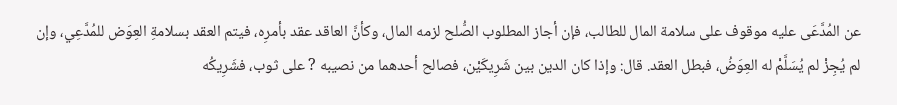عن المُدَّعَى عليه موقوف على سلامة المال للطالب، فإن أجاز المطلوب الصُّلح لزمه المال، وكأنَّ العاقد عقد بأمرِه، فيتم العقد بسلامةِ العِوَض للمُدَّعِي، وإن لم يُجِزْ لم يُسَلَّمْ له العِوَضُ، فبطل العقد. قال: وإذا كان الدين بين شَرِيكَيْن، فصالح أحدهما من نصيبه ? على ثوب، فشَرِيكُه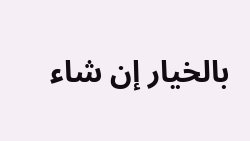بالخيار إن شاء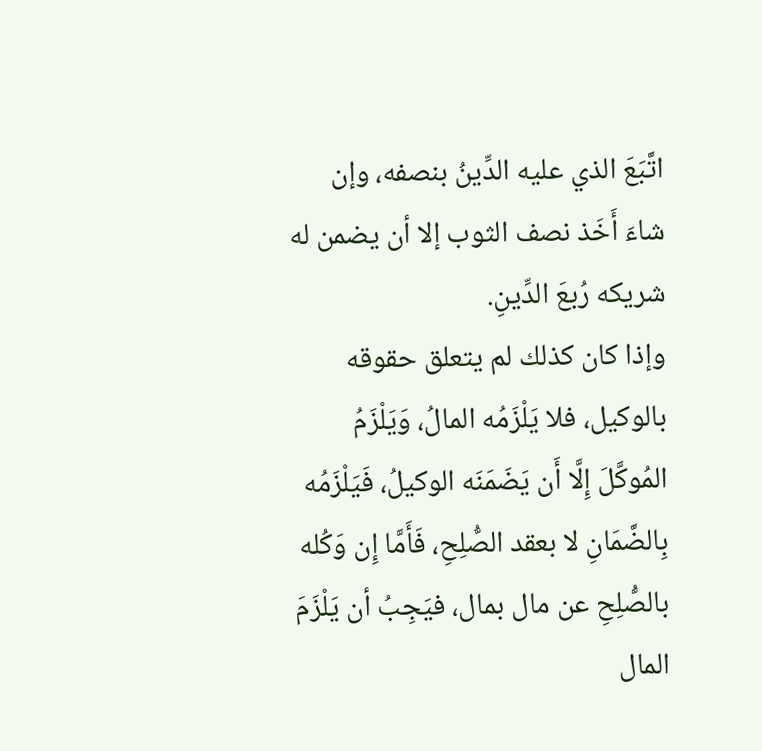اتَّبَعَ الذي عليه الدِّينُ بنصفه، وإن شاءَ أَخَذ نصف الثوب إلا أن يضمن له شريكه رُبعَ الدِّينِ.
وإذا كان كذلك لم يتعلق حقوقه بالوكيل، فلا يَلْزَمُه المالُ، وَيَلْزَمُ المُوكَّلَ إِلَّا أَن يَضَمَنَه الوكيلُ، فَيَلْزَمُه بِالضَّمَانِ لا بعقد الصُّلِحِ، فَأَمَّا إِن وَكُله بالصُّلِحِ عن مال بمال، فيَجِبُ أن يَلْزَمَ المال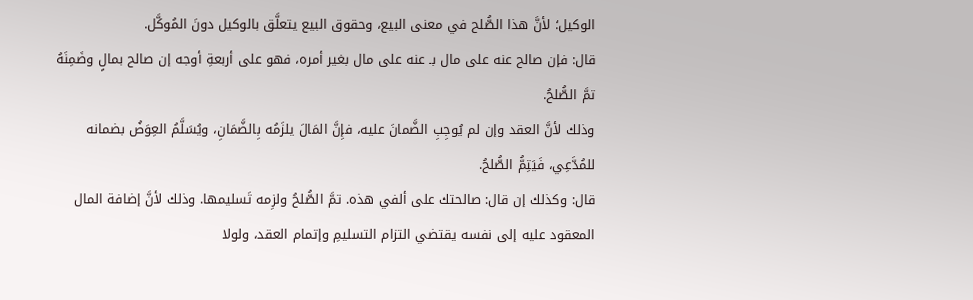الوكيل؛ لأنَّ هذا الصُّلح في معنى البيع، وحقوق البيع يتعلَّق بالوكيل دونَ المُوكَّل.
قال: فإن صالح عنه على مال بـ عنه على مال بغير أمره، فهو على أربعةِ أوجه إن صالح بمالٍ وضَمِنَهُ تمَّ الصُّلحُ.
وذلك لأنَّ العقد وإن لم يُوجِبِ الضَّمانَ عليه، فإِنَّ المَالَ يلزَمُه بِالضَّمَانِ، ويُسَلَّمُ العِوَضُ بضمانه للمُدَّعِي، فَيَتِمُّ الصُّلحُ.
قال: وكذلك إن قال: صالحتك على ألفي هذه. تمَّ الصُّلحُ ولزِمه تَسليمها. وذلك لأنَّ إضافة المال المعقود عليه إلى نفسه يقتضي التزام التسليمِ وإتمام العقد، ولولا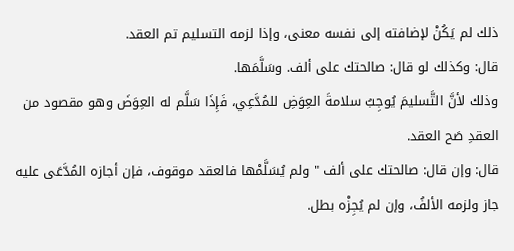ذلك لم يَكُنْ لإضافته إلى نفسه معنى، وإذا لزمه التسليم تم العقد.
قال: وكذلك لو قال: صالحتك على ألف. وسَلَّمَها.
وذلك لأنَّ التَّسليمَ يُوجِبُ سلامةَ العِوَضِ للمُدَّعِي، فَإِذَا سَلَّم له العِوَضَ وهو مقصود من العقدِ صَح العقد.
قال: وإن قال: صالحتك على ألف " ولم يُسَلَّمْها فالعقد موقوف، فإن أجازه المُدَّعَى عليه جاز ولزمه الألفُ، وإن لم يُجِزْه بطل.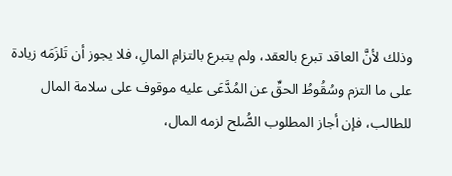وذلك لأنَّ العاقد تبرع بالعقد، ولم يتبرع بالتزامِ المالِ، فلا يجوز أن تَلزَمَه زيادة على ما التزم وسُقُوطُ الحقِّ عن المُدَّعَى عليه موقوف على سلامة المال للطالب، فإن أجاز المطلوب الصُّلح لزمه المال،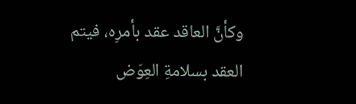وكأنَّ العاقد عقد بأمرِه، فيتم العقد بسلامةِ العِوَض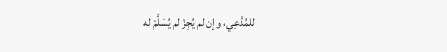للمُدَّعِي، وإن لم يُجِزْ لم يُسَلَّمْ له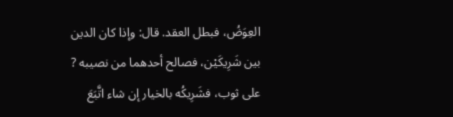العِوَضُ، فبطل العقد. قال: وإذا كان الدين بين شَرِيكَيْن، فصالح أحدهما من نصيبه ? على ثوب، فشَرِيكُه بالخيار إن شاء اتَّبَعَ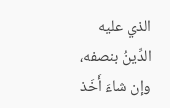الذي عليه الدِّينُ بنصفه، وإن شاءَ أَخَذ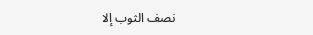نصف الثوب إلا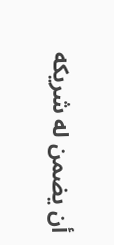أن يضمن له شريكه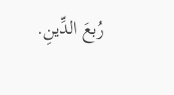رُبعَ الدِّينِ.